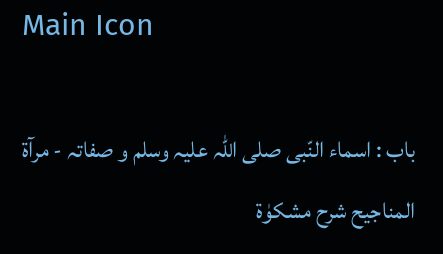Main Icon

باب : اسماء النّبی صلی اللہ علیہ وسلم و صفاتہ - مرآۃ المناجیح شرح مشکوٰۃ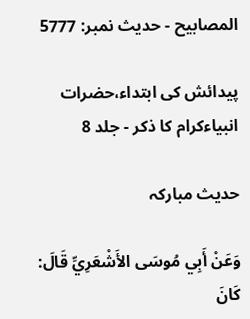المصابیح - حدیث نمبر: 5777

پیدائش کی ابتداء،حضرات انبیاءکرام کا ذکر - جلد 8

حدیث مبارکہ

وَعَنْ أَبِي مُوسَى الأَشْعَرِيِّ قَالَ: كَانَ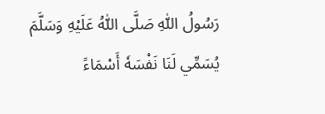رَسُولُ اللّٰهِ صَلَّى اللّٰهُ عَلَيْهِ وَسَلَّمَ يُسَمِّي لَنَا نَفْسَهٗ أَسْمَاءً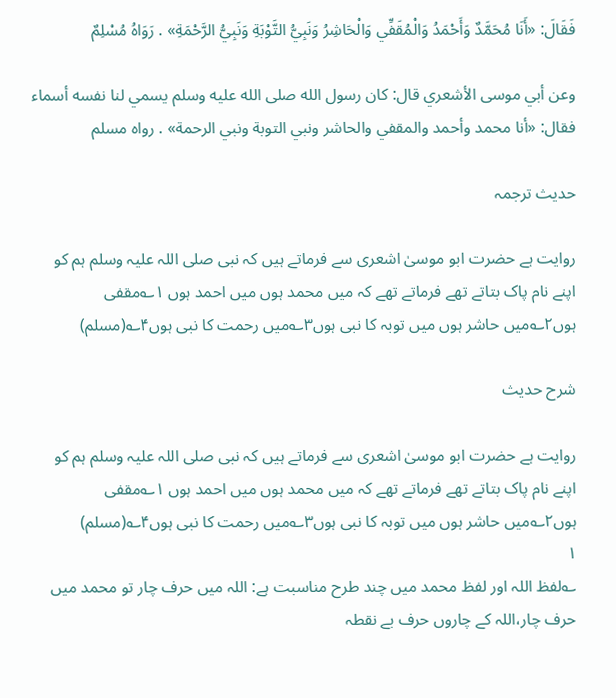فَقَالَ: «أَنَا مُحَمَّدٌ وَأَحْمَدُ وَالْمُقَفِّي وَالْحَاشِرُ وَنَبِيُّ التَّوْبَةِ وَنَبِيُّ الرَّحْمَةِ» . رَوَاهُ مُسْلِمٌ

وعن أبي موسى الأشعري قال: كان رسول الله صلى الله عليه وسلم يسمي لنا نفسه أسماء فقال: «أنا محمد وأحمد والمقفي والحاشر ونبي التوبة ونبي الرحمة» . رواه مسلم

حدیث ترجمہ

روایت ہے حضرت ابو موسیٰ اشعری سے فرماتے ہیں کہ نبی صلی اللہ علیہ وسلم ہم کو اپنے نام پاک بتاتے تھے فرماتے تھے کہ میں محمد ہوں میں احمد ہوں ۱؎مقفی ہوں۲؎میں حاشر ہوں میں توبہ کا نبی ہوں۳؎میں رحمت کا نبی ہوں۴؎(مسلم)

شرح حدیث

روایت ہے حضرت ابو موسیٰ اشعری سے فرماتے ہیں کہ نبی صلی اللہ علیہ وسلم ہم کو اپنے نام پاک بتاتے تھے فرماتے تھے کہ میں محمد ہوں میں احمد ہوں ۱؎مقفی ہوں۲؎میں حاشر ہوں میں توبہ کا نبی ہوں۳؎میں رحمت کا نبی ہوں۴؎(مسلم)
۱
؎لفظ اللہ اور لفظ محمد میں چند طرح مناسبت ہے: اللہ میں حرف چار تو محمد میں حرف چار،اللہ کے چاروں حرف بے نقطہ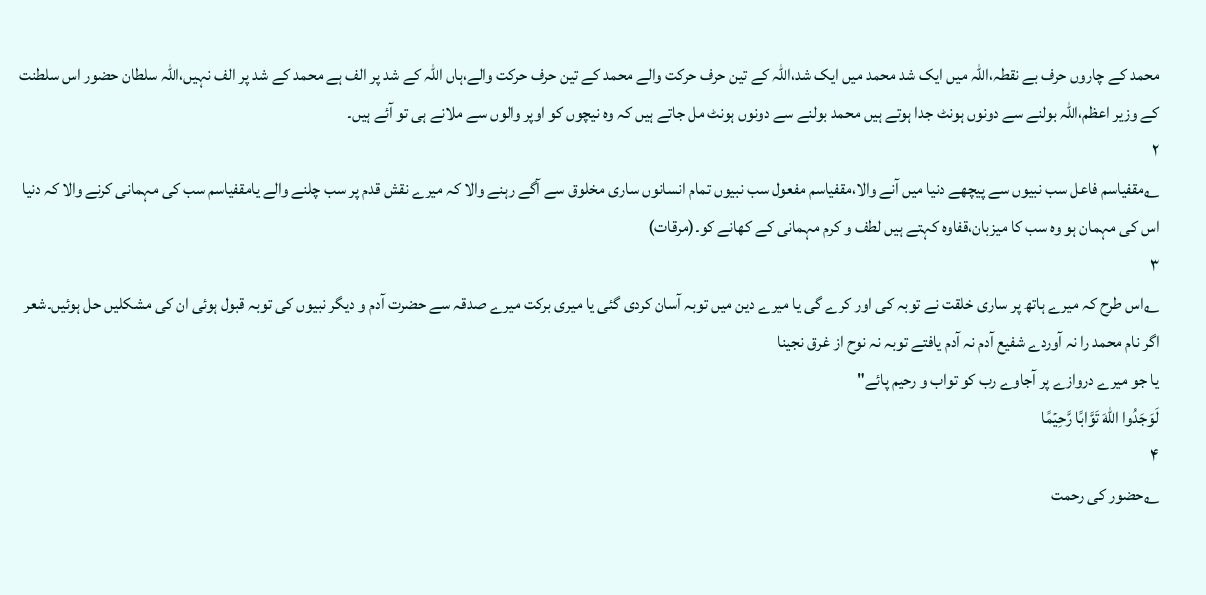محمد کے چاروں حرف بے نقطہ،اللہ میں ایک شد محمد میں ایک شد،اللہ کے تین حرف حرکت والے محمد کے تین حرف حرکت والے،ہاں اللہ کے شد پر الف ہے محمد کے شد پر الف نہیں،اللہ سلطان حضور اس سلطنت کے وزیر اعظم،اللہ بولنے سے دونوں ہونٹ جدا ہوتے ہیں محمد بولنے سے دونوں ہونٹ مل جاتے ہیں کہ وہ نیچوں کو اوپر والوں سے ملانے ہی تو آئے ہیں۔
۲
؎مقفیاسم فاعل سب نبیوں سے پیچھے دنیا میں آنے والا،مقفیاسم مفعول سب نبیوں تمام انسانوں ساری مخلوق سے آگے رہنے والا کہ میرے نقش قدم پر سب چلنے والے یامقفیاسم سب کی مہمانی کرنے والا کہ دنیا اس کی مہمان ہو وہ سب کا میزبان،قفاوہ کہتے ہیں لطف و کرم مہمانی کے کھانے کو۔(مرقات)
۳
؎اس طرح کہ میرے ہاتھ پر ساری خلقت نے توبہ کی اور کرے گی یا میرے دین میں توبہ آسان کردی گئی یا میری برکت میرے صدقہ سے حضرت آدم و دیگر نبیوں کی توبہ قبول ہوئی ان کی مشکلیں حل ہوئیں۔شعر
اگر نام محمد را نہ آوردے شفیع آدم نہ آدم یافتے توبہ نہ نوح از غرق نجینا
یا جو میرے دروازے پر آجاوے رب کو تواب و رحیم پائے"
لَوَجَدُوا اللّٰهَ تَوَّابًا رَّحِیۡمًا
۴
؎حضور کی رحمت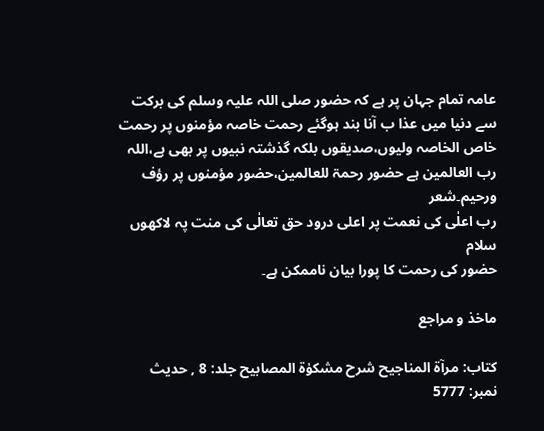عامہ تمام جہان پر ہے کہ حضور صلی اللہ علیہ وسلم کی برکت سے دنیا میں عذا ب آنا بند ہوگئے رحمت خاصہ مؤمنوں پر رحمت خاص الخاصہ ولیوں،صدیقوں بلکہ گذشتہ نبیوں پر بھی ہے،اللہ رب العالمین ہے حضور رحمۃ للعالمین،حضور مؤمنوں پر رؤف ورحیم۔شعر
رب اعلٰی کی نعمت پر اعلی درود حق تعالٰی کی منت پہ لاکھوں سلام
حضور کی رحمت کا پورا بیان ناممکن ہے۔

ماخذ و مراجع

کتاب: مرآۃ المناجیح شرح مشکوٰۃ المصابیح جلد: 8 , حدیث نمبر: 5777